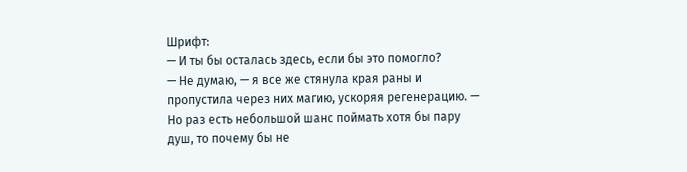Шрифт:
— И ты бы осталась здесь, если бы это помогло?
— Не думаю, — я все же стянула края раны и пропустила через них магию, ускоряя регенерацию. — Но раз есть небольшой шанс поймать хотя бы пару душ, то почему бы не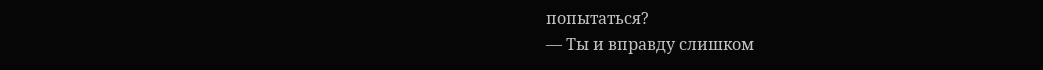попытаться?
— Ты и вправду слишком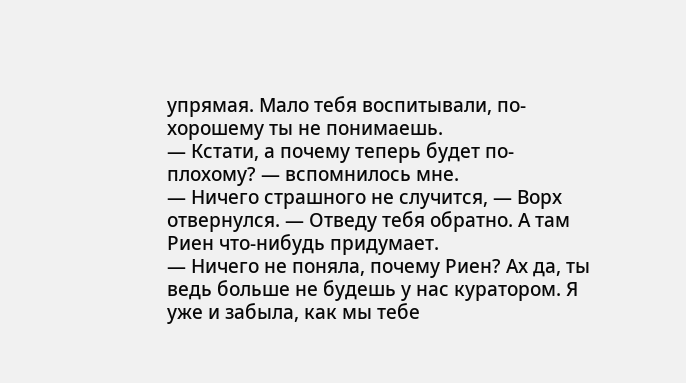упрямая. Мало тебя воспитывали, по-хорошему ты не понимаешь.
— Кстати, а почему теперь будет по-плохому? — вспомнилось мне.
— Ничего страшного не случится, — Ворх отвернулся. — Отведу тебя обратно. А там Риен что-нибудь придумает.
— Ничего не поняла, почему Риен? Ах да, ты ведь больше не будешь у нас куратором. Я уже и забыла, как мы тебе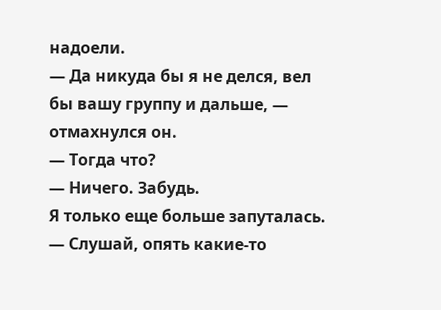надоели.
— Да никуда бы я не делся, вел бы вашу группу и дальше, — отмахнулся он.
— Тогда что?
— Ничего. Забудь.
Я только еще больше запуталась.
— Слушай, опять какие-то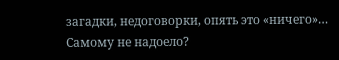загадки, недоговорки, опять это «ничего»… Самому не надоело?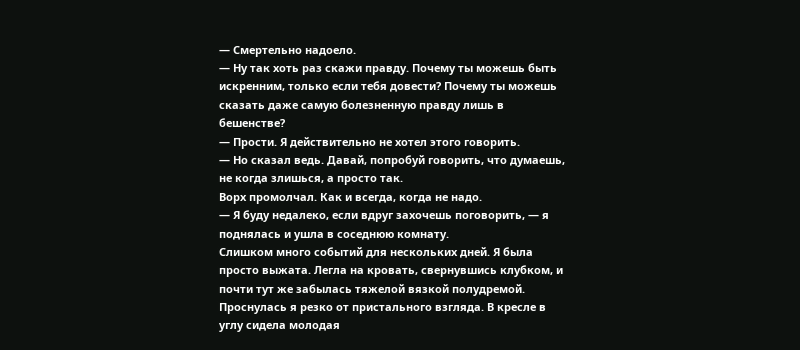— Смертельно надоело.
— Ну так хоть раз скажи правду. Почему ты можешь быть искренним, только если тебя довести? Почему ты можешь сказать даже самую болезненную правду лишь в бешенстве?
— Прости. Я действительно не хотел этого говорить.
— Но сказал ведь. Давай, попробуй говорить, что думаешь, не когда злишься, а просто так.
Ворх промолчал. Как и всегда, когда не надо.
— Я буду недалеко, если вдруг захочешь поговорить, — я поднялась и ушла в соседнюю комнату.
Слишком много событий для нескольких дней. Я была просто выжата. Легла на кровать, свернувшись клубком, и почти тут же забылась тяжелой вязкой полудремой.
Проснулась я резко от пристального взгляда. В кресле в углу сидела молодая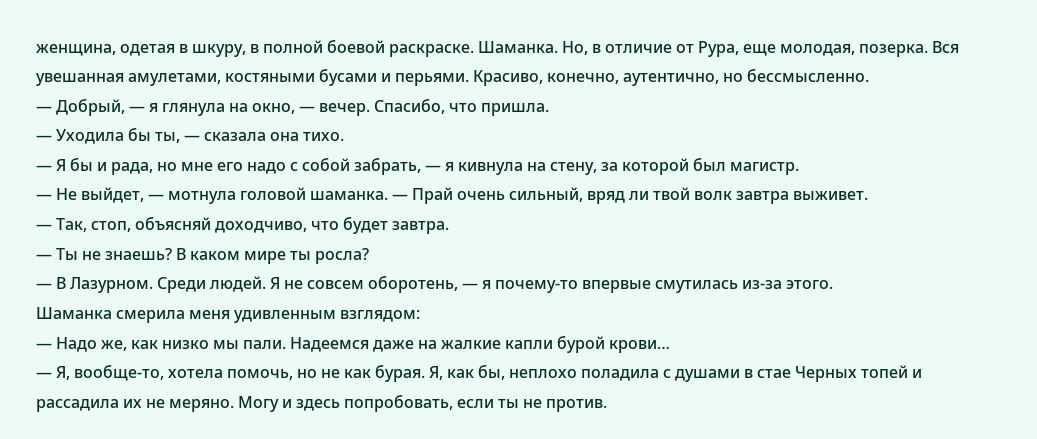женщина, одетая в шкуру, в полной боевой раскраске. Шаманка. Но, в отличие от Рура, еще молодая, позерка. Вся увешанная амулетами, костяными бусами и перьями. Красиво, конечно, аутентично, но бессмысленно.
— Добрый, — я глянула на окно, — вечер. Спасибо, что пришла.
— Уходила бы ты, — сказала она тихо.
— Я бы и рада, но мне его надо с собой забрать, — я кивнула на стену, за которой был магистр.
— Не выйдет, — мотнула головой шаманка. — Прай очень сильный, вряд ли твой волк завтра выживет.
— Так, стоп, объясняй доходчиво, что будет завтра.
— Ты не знаешь? В каком мире ты росла?
— В Лазурном. Среди людей. Я не совсем оборотень, — я почему-то впервые смутилась из-за этого.
Шаманка смерила меня удивленным взглядом:
— Надо же, как низко мы пали. Надеемся даже на жалкие капли бурой крови…
— Я, вообще-то, хотела помочь, но не как бурая. Я, как бы, неплохо поладила с душами в стае Черных топей и рассадила их не меряно. Могу и здесь попробовать, если ты не против.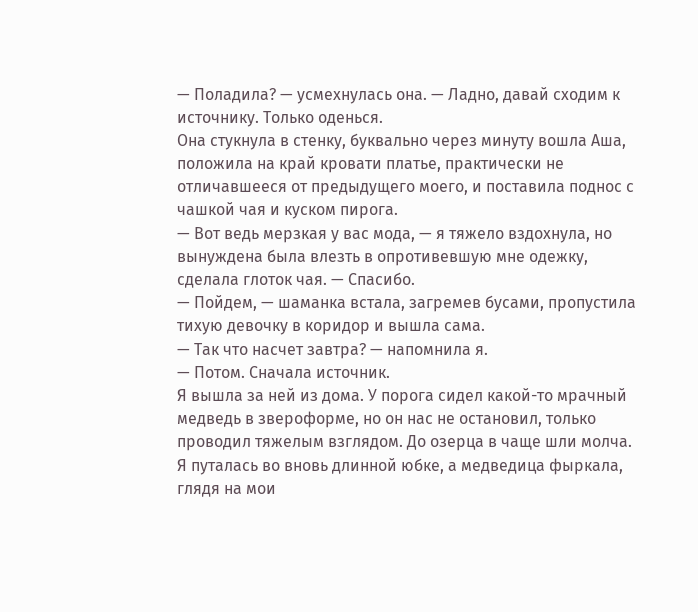— Поладила? — усмехнулась она. — Ладно, давай сходим к источнику. Только оденься.
Она стукнула в стенку, буквально через минуту вошла Аша, положила на край кровати платье, практически не отличавшееся от предыдущего моего, и поставила поднос с чашкой чая и куском пирога.
— Вот ведь мерзкая у вас мода, — я тяжело вздохнула, но вынуждена была влезть в опротивевшую мне одежку, сделала глоток чая. — Спасибо.
— Пойдем, — шаманка встала, загремев бусами, пропустила тихую девочку в коридор и вышла сама.
— Так что насчет завтра? — напомнила я.
— Потом. Сначала источник.
Я вышла за ней из дома. У порога сидел какой-то мрачный медведь в звероформе, но он нас не остановил, только проводил тяжелым взглядом. До озерца в чаще шли молча. Я путалась во вновь длинной юбке, а медведица фыркала, глядя на мои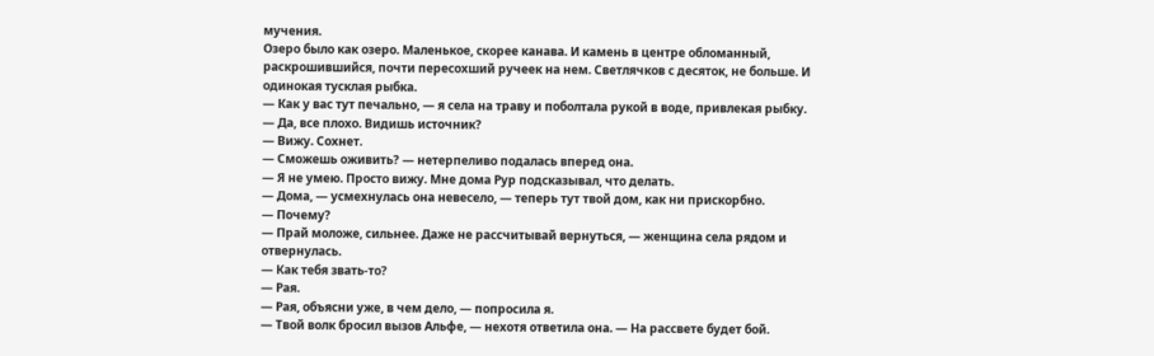мучения.
Озеро было как озеро. Маленькое, скорее канава. И камень в центре обломанный, раскрошившийся, почти пересохший ручеек на нем. Светлячков с десяток, не больше. И одинокая тусклая рыбка.
— Как у вас тут печально, — я села на траву и поболтала рукой в воде, привлекая рыбку.
— Да, все плохо. Видишь источник?
— Вижу. Сохнет.
— Сможешь оживить? — нетерпеливо подалась вперед она.
— Я не умею. Просто вижу. Мне дома Рур подсказывал, что делать.
— Дома, — усмехнулась она невесело, — теперь тут твой дом, как ни прискорбно.
— Почему?
— Прай моложе, сильнее. Даже не рассчитывай вернуться, — женщина села рядом и отвернулась.
— Как тебя звать-то?
— Рая.
— Рая, объясни уже, в чем дело, — попросила я.
— Твой волк бросил вызов Альфе, — нехотя ответила она. — На рассвете будет бой.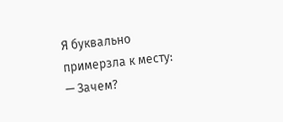Я буквально примерзла к месту:
— Зачем?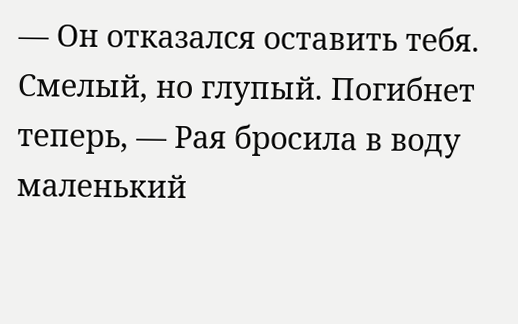— Он отказался оставить тебя. Смелый, но глупый. Погибнет теперь, — Рая бросила в воду маленький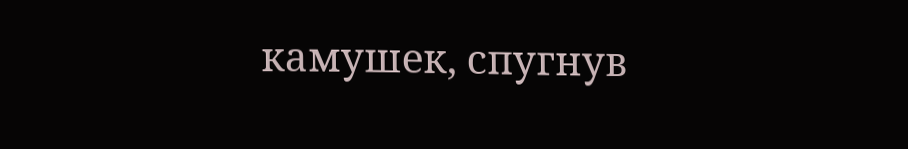камушек, спугнув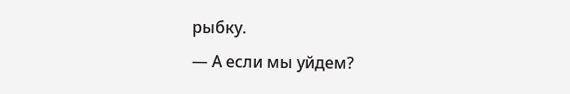рыбку.
— А если мы уйдем?